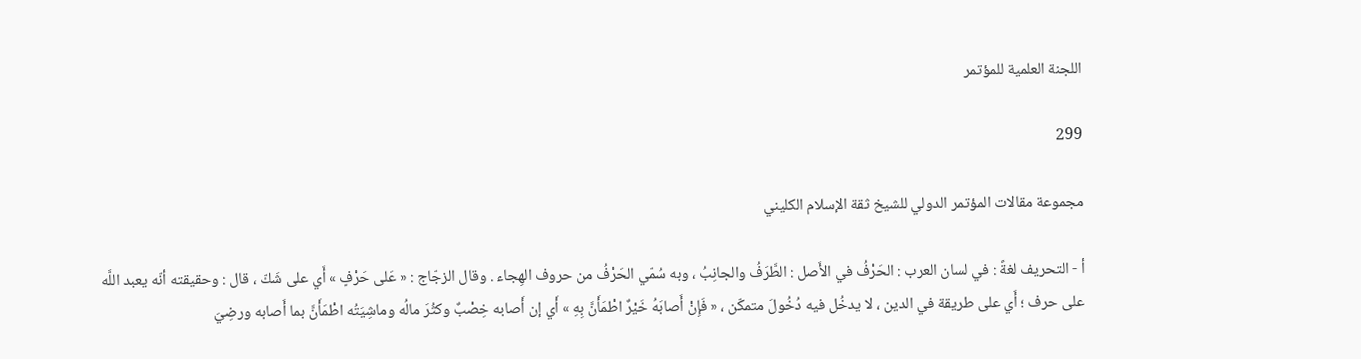اللجنة العلمية للمؤتمر

299

مجموعة مقالات المؤتمر الدولي للشيخ ثقة الإسلام الكليني

أ - التحريف لغةً : في لسان العرب : الحَرْفُ في الأَصل : الطَّرَفُ والجانِبُ ، وبه سُمّي الحَرْفُ من حروف الهِجاء . وقال الزجّاج : « عَلى حَرْفٍ » أَي على شَكّ ، قال : وحقيقته أنّه يعبد اللَّه على حرف ؛ أَي على طريقة في الدين ، لا يدخُل فيه دُخُولَ متمكّن ، « فَإِنْ أَصابَهُ خَيْرٌ اطْمَأَنَّ بِهِ » أَي إن أَصابه خِصْبٌ وكثُرَ مالُه وماشِيَتُه اطْمَأَنَّ بما أَصابه ورضِيَ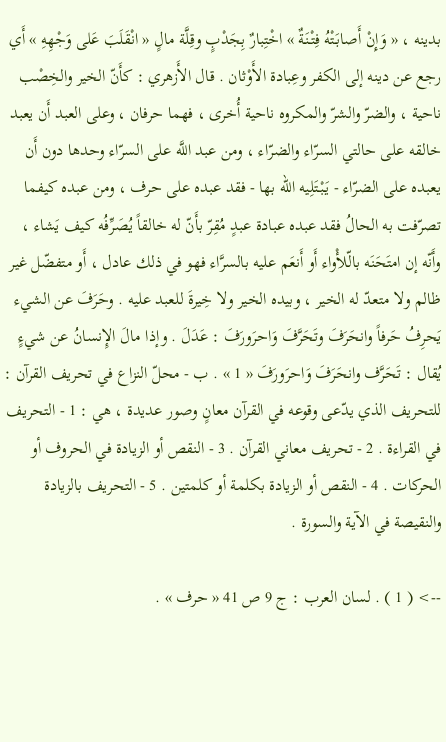بدينه ، « وَإِنْ أَصابَتْهُ فِتْنَةٌ » اخْتِبارٌ بِجَدْبٍ وقِلَّة مالٍ « انْقَلَبَ عَلى وَجْهِهِ » أَي رجع عن دينه إلى الكفر وعِبادة الأَوْثان . قال الأَزهري : كأَنّ الخير والخِصْب ناحية ، والضرّ والشرّ والمكروه ناحية أُخرى ، فهما حرفان ، وعلى العبد أَن يعبد خالقه على حالتي السرّاء والضرّاء ، ومن عبد اللَّه على السرّاء وحدها دون أَن يعبده على الضرّاء - يَبْتَلِيه اللّه بها - فقد عبده على حرف ، ومن عبده كيفما تصرّفت به الحالُ فقد عبده عبادة عبدٍ مُقِرّ بأَنّ له خالقاً يُصَرِّفُه كيف يَشاء ، وأَنّه إن امتَحَنَه بالّلأْواء أَو أَنعَم عليه بالسرَّاء فهو في ذلك عادل ، أَو متفضّل غير ظالم ولا متعدّ له الخير ، وبيده الخير ولا خِيرةَ للعبد عليه . وحَرَفَ عن الشيء يَحرِفُ حَرفاً وانحَرَفَ وتَحَرَّفَ وَاحرَورَفَ : عَدَلَ . وإذا مالَ الإِنسانُ عن شيءٍ يُقال : تَحَرَّف وانحَرَفَ وَاحرَورَفَ « 1 » . ب - محلّ النزاع في تحريف القرآن : للتحريف الذي يدّعى وقوعه في القرآن معانٍ وصور عديدة ، هي : 1 - التحريف في القراءة . 2 - تحريف معاني القرآن . 3 - النقص أو الزيادة في الحروف أو الحركات . 4 - النقص أو الزيادة بكلمة أو كلمتين . 5 - التحريف بالزيادة والنقيصة في الآية والسورة .

--> ( 1 ) . لسان العرب : ج 9 ص 41 « حرف » .